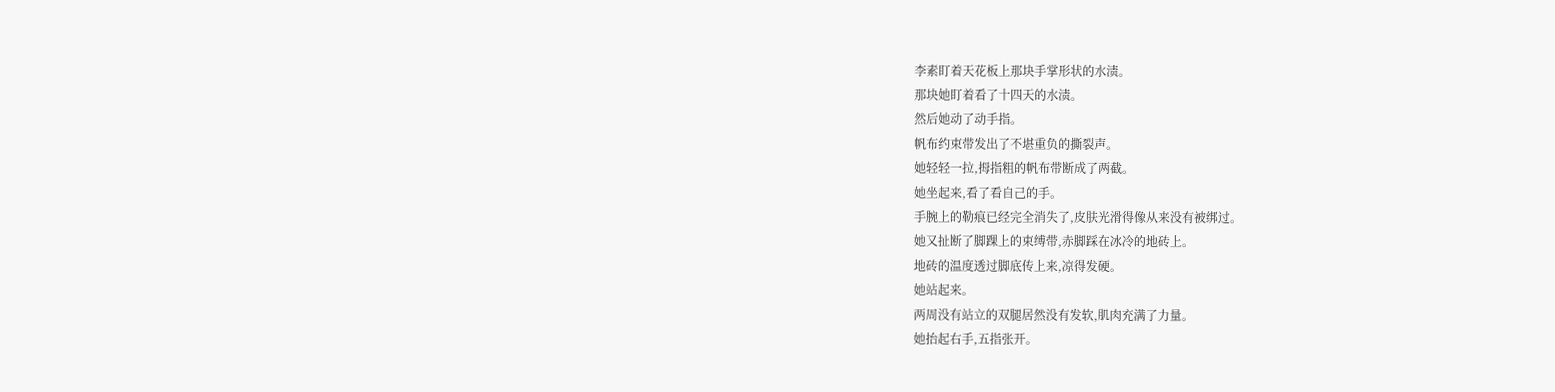李素盯着天花板上那块手掌形状的水渍。
那块她盯着看了十四天的水渍。
然后她动了动手指。
帆布约束带发出了不堪重负的撕裂声。
她轻轻一拉,拇指粗的帆布带断成了两截。
她坐起来,看了看自己的手。
手腕上的勒痕已经完全消失了,皮肤光滑得像从来没有被绑过。
她又扯断了脚踝上的束缚带,赤脚踩在冰冷的地砖上。
地砖的温度透过脚底传上来,凉得发硬。
她站起来。
两周没有站立的双腿居然没有发软,肌肉充满了力量。
她抬起右手,五指张开。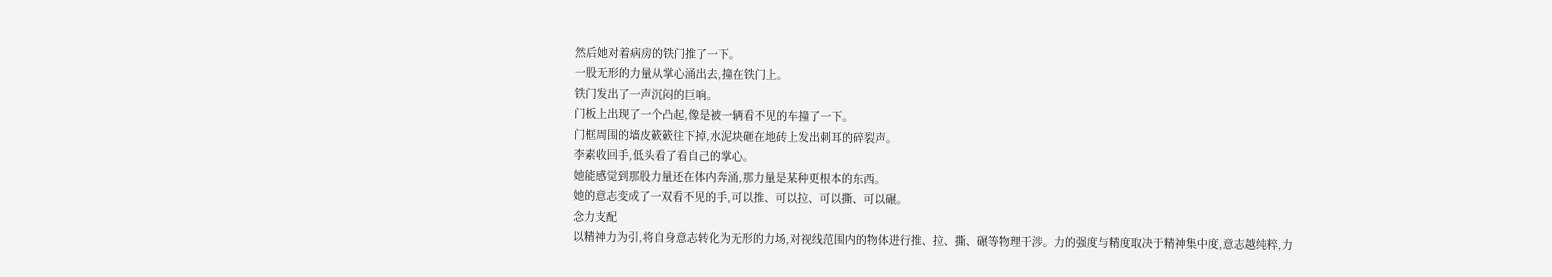然后她对着病房的铁门推了一下。
一股无形的力量从掌心涌出去,撞在铁门上。
铁门发出了一声沉闷的巨响。
门板上出现了一个凸起,像是被一辆看不见的车撞了一下。
门框周围的墙皮簌簌往下掉,水泥块砸在地砖上发出刺耳的碎裂声。
李素收回手,低头看了看自己的掌心。
她能感觉到那股力量还在体内奔涌,那力量是某种更根本的东西。
她的意志变成了一双看不见的手,可以推、可以拉、可以撕、可以碾。
念力支配
以精神力为引,将自身意志转化为无形的力场,对视线范围内的物体进行推、拉、撕、碾等物理干涉。力的强度与精度取决于精神集中度,意志越纯粹,力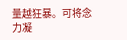量越狂暴。可将念力凝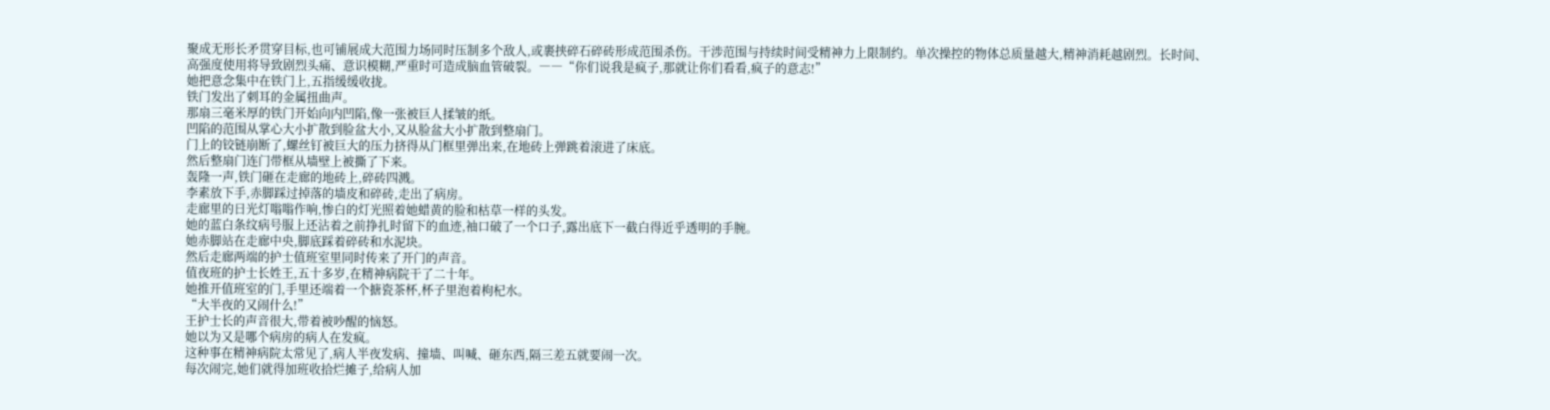聚成无形长矛贯穿目标,也可铺展成大范围力场同时压制多个敌人,或裹挟碎石碎砖形成范围杀伤。干涉范围与持续时间受精神力上限制约。单次操控的物体总质量越大,精神消耗越剧烈。长时间、高强度使用将导致剧烈头痛、意识模糊,严重时可造成脑血管破裂。――“你们说我是疯子,那就让你们看看,疯子的意志!”
她把意念集中在铁门上,五指缓缓收拢。
铁门发出了刺耳的金属扭曲声。
那扇三毫米厚的铁门开始向内凹陷,像一张被巨人揉皱的纸。
凹陷的范围从掌心大小扩散到脸盆大小,又从脸盆大小扩散到整扇门。
门上的铰链崩断了,螺丝钉被巨大的压力挤得从门框里弹出来,在地砖上弹跳着滚进了床底。
然后整扇门连门带框从墙壁上被撕了下来。
轰隆一声,铁门砸在走廊的地砖上,碎砖四溅。
李素放下手,赤脚踩过掉落的墙皮和碎砖,走出了病房。
走廊里的日光灯嗡嗡作响,惨白的灯光照着她蜡黄的脸和枯草一样的头发。
她的蓝白条纹病号服上还沾着之前挣扎时留下的血迹,袖口破了一个口子,露出底下一截白得近乎透明的手腕。
她赤脚站在走廊中央,脚底踩着碎砖和水泥块。
然后走廊两端的护士值班室里同时传来了开门的声音。
值夜班的护士长姓王,五十多岁,在精神病院干了二十年。
她推开值班室的门,手里还端着一个搪瓷茶杯,杯子里泡着枸杞水。
“大半夜的又闹什么!”
王护士长的声音很大,带着被吵醒的恼怒。
她以为又是哪个病房的病人在发疯。
这种事在精神病院太常见了,病人半夜发病、撞墙、叫喊、砸东西,隔三差五就要闹一次。
每次闹完,她们就得加班收拾烂摊子,给病人加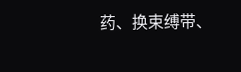药、换束缚带、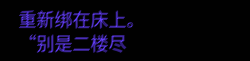重新绑在床上。
“别是二楼尽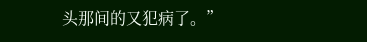头那间的又犯病了。”